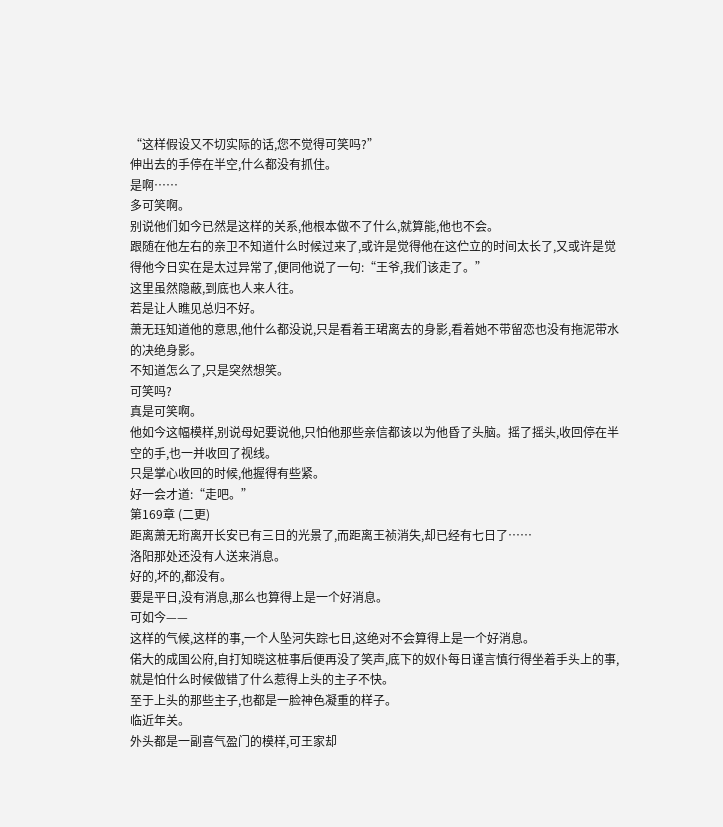“这样假设又不切实际的话,您不觉得可笑吗?”
伸出去的手停在半空,什么都没有抓住。
是啊……
多可笑啊。
别说他们如今已然是这样的关系,他根本做不了什么,就算能,他也不会。
跟随在他左右的亲卫不知道什么时候过来了,或许是觉得他在这伫立的时间太长了,又或许是觉得他今日实在是太过异常了,便同他说了一句:“王爷,我们该走了。”
这里虽然隐蔽,到底也人来人往。
若是让人瞧见总归不好。
萧无珏知道他的意思,他什么都没说,只是看着王珺离去的身影,看着她不带留恋也没有拖泥带水的决绝身影。
不知道怎么了,只是突然想笑。
可笑吗?
真是可笑啊。
他如今这幅模样,别说母妃要说他,只怕他那些亲信都该以为他昏了头脑。摇了摇头,收回停在半空的手,也一并收回了视线。
只是掌心收回的时候,他握得有些紧。
好一会才道:“走吧。”
第169章 (二更)
距离萧无珩离开长安已有三日的光景了,而距离王祯消失,却已经有七日了……
洛阳那处还没有人送来消息。
好的,坏的,都没有。
要是平日,没有消息,那么也算得上是一个好消息。
可如今——
这样的气候,这样的事,一个人坠河失踪七日,这绝对不会算得上是一个好消息。
偌大的成国公府,自打知晓这桩事后便再没了笑声,底下的奴仆每日谨言慎行得坐着手头上的事,就是怕什么时候做错了什么惹得上头的主子不快。
至于上头的那些主子,也都是一脸神色凝重的样子。
临近年关。
外头都是一副喜气盈门的模样,可王家却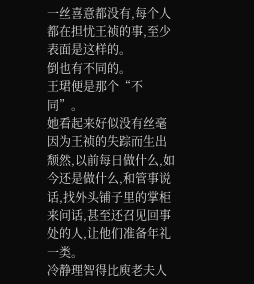一丝喜意都没有,每个人都在担忧王祯的事,至少表面是这样的。
倒也有不同的。
王珺便是那个“不同”。
她看起来好似没有丝毫因为王祯的失踪而生出颓然,以前每日做什么,如今还是做什么,和管事说话,找外头铺子里的掌柜来问话,甚至还召见回事处的人,让他们准备年礼一类。
冷静理智得比庾老夫人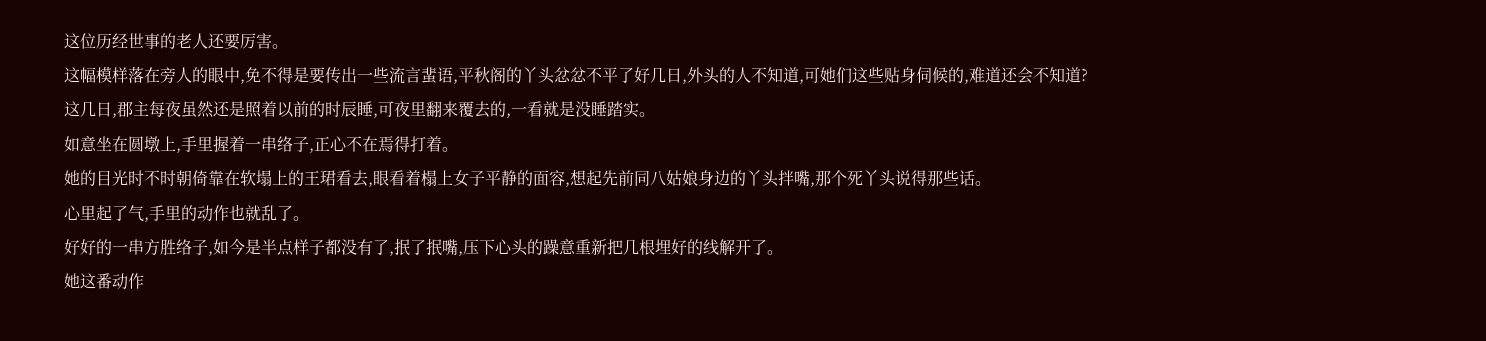这位历经世事的老人还要厉害。
这幅模样落在旁人的眼中,免不得是要传出一些流言蜚语,平秋阁的丫头忿忿不平了好几日,外头的人不知道,可她们这些贴身伺候的,难道还会不知道?
这几日,郡主每夜虽然还是照着以前的时辰睡,可夜里翻来覆去的,一看就是没睡踏实。
如意坐在圆墩上,手里握着一串络子,正心不在焉得打着。
她的目光时不时朝倚靠在软塌上的王珺看去,眼看着榻上女子平静的面容,想起先前同八姑娘身边的丫头拌嘴,那个死丫头说得那些话。
心里起了气,手里的动作也就乱了。
好好的一串方胜络子,如今是半点样子都没有了,抿了抿嘴,压下心头的躁意重新把几根埋好的线解开了。
她这番动作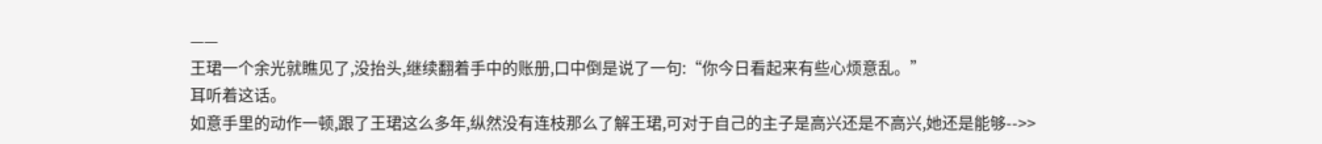——
王珺一个余光就瞧见了,没抬头,继续翻着手中的账册,口中倒是说了一句:“你今日看起来有些心烦意乱。”
耳听着这话。
如意手里的动作一顿,跟了王珺这么多年,纵然没有连枝那么了解王珺,可对于自己的主子是高兴还是不高兴,她还是能够-->>